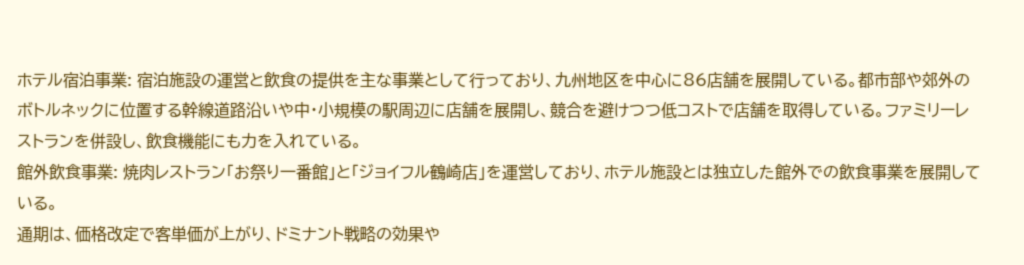ホテル宿泊事業: 宿泊施設の運営と飲食の提供を主な事業として行っており、九州地区を中心に86店舗を展開している。都市部や郊外のボトルネックに位置する幹線道路沿いや中・小規模の駅周辺に店舗を展開し、競合を避けつつ低コストで店舗を取得している。ファミリーレストランを併設し、飲食機能にも力を入れている。
館外飲食事業: 焼肉レストラン「お祭り一番館」と「ジョイフル鶴崎店」を運営しており、ホテル施設とは独立した館外での飲食事業を展開している。
通期は、価格改定で客単価が上がり、ドミナント戦略の効果や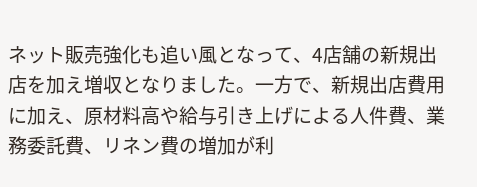ネット販売強化も追い風となって、4店舗の新規出店を加え増収となりました。一方で、新規出店費用に加え、原材料高や給与引き上げによる人件費、業務委託費、リネン費の増加が利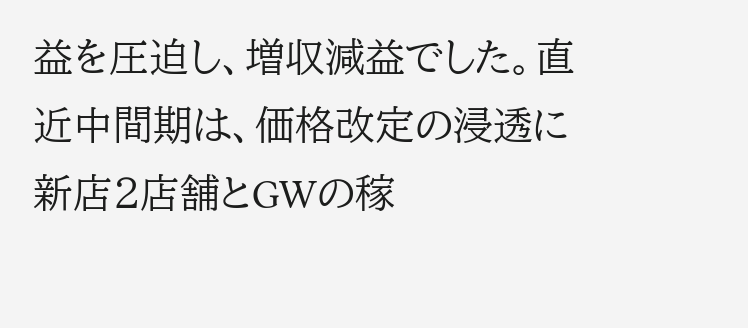益を圧迫し、増収減益でした。直近中間期は、価格改定の浸透に新店2店舗とGWの稼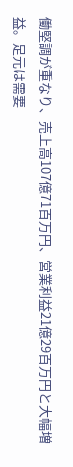働堅調が重なり、売上高107億71百万円、営業利益21億29百万円と大幅増益。足元は需要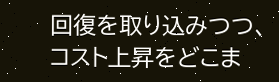回復を取り込みつつ、コスト上昇をどこま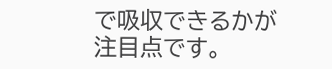で吸収できるかが注目点です。